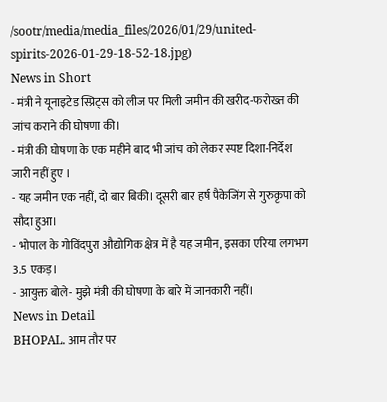/sootr/media/media_files/2026/01/29/united-spirits-2026-01-29-18-52-18.jpg)
News in Short
- मंत्री ने यूनाइटेड स्प्रिट्स को लीज पर मिली जमीन की खरीद-फरोख्त की जांच कराने की घोषणा की।
- मंत्री की घोषणा के एक महीने बाद भी जांच को लेकर स्पष्ट दिशा-निर्देश जारी नहीं हुए ।
- यह जमीन एक नहीं, दो बार बिकी। दूसरी बार हर्ष पैकेजिंग से गुरुकृपा को सौदा हुआ।
- भोपाल के गोविंदपुरा औद्योगिक क्षेत्र में है यह जमीन, इसका एरिया लगभग 3.5 एकड़।
- आयुक्त बोले- मुझे मंत्री की घोषणा के बारे में जानकारी नहीं।
News in Detail
BHOPAL. आम तौर पर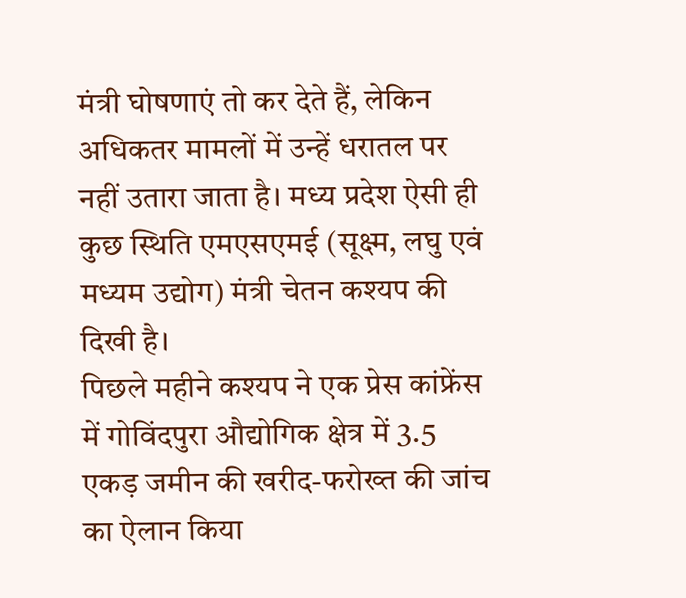मंत्री घोषणाएं तो कर देते हैं, लेकिन अधिकतर मामलों में उन्हें धरातल पर नहीं उतारा जाता है। मध्य प्रदेश ऐसी ही कुछ स्थिति एमएसएमई (सूक्ष्म, लघु एवं मध्यम उद्योग) मंत्री चेतन कश्यप की दिखी है।
पिछले महीने कश्यप ने एक प्रेस कांफ्रेंस में गोविंदपुरा औद्योगिक क्षेत्र में 3.5 एकड़ जमीन की खरीद-फरोख्त की जांच का ऐलान किया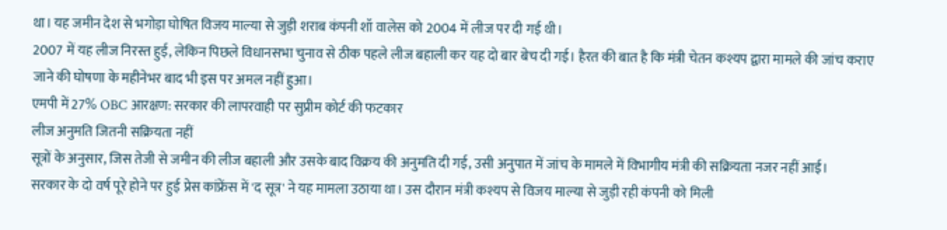था। यह जमीन देश से भगोड़ा घोषित विजय माल्या से जुड़ी शराब कंपनी शॉ वालेस को 2004 में लीज पर दी गई थी।
2007 में यह लीज निरस्त हुई, लेकिन पिछले विधानसभा चुनाव से ठीक पहले लीज बहाली कर यह दो बार बेच दी गई। हैरत की बात है कि मंत्री चेतन कश्यप द्वारा मामले की जांच कराए जाने की घोषणा के महीनेभर बाद भी इस पर अमल नहीं हुआ।
एमपी में 27% OBC आरक्षण: सरकार की लापरवाही पर सुप्रीम कोर्ट की फटकार
लीज अनुमति जितनी सक्रियता नहीं
सूत्रों के अनुसार, जिस तेजी से जमीन की लीज बहाली और उसके बाद विक्रय की अनुमति दी गई, उसी अनुपात में जांच के मामले में विभागीय मंत्री की सक्रियता नजर नहीं आई।
सरकार के दो वर्ष पूरे होने पर हुई प्रेस कांफ्रेंस में 'द सूत्र' ने यह मामला उठाया था। उस दौरान मंत्री कश्यप से विजय माल्या से जुड़ी रही कंपनी को मिली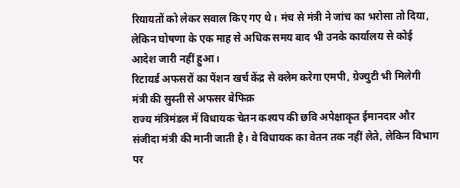रियायतों को लेकर सवाल किए गए थे। मंच से मंत्री ने जांच का भरोसा तो दिया, लेकिन घोषणा के एक माह से अधिक समय बाद भी उनके कार्यालय से कोई आदेश जारी नहीं हुआ।
रिटायर्ड अफसरों का पेंशन खर्च केंद्र से क्लेम करेगा एमपी, ग्रेज्युटी भी मिलेगी
मंत्री की सुस्ती से अफसर बेफिक्र
राज्य मंत्रिमंडल में विधायक चेतन कश्यप की छवि अपेक्षाकृत ईमानदार और संजीदा मंत्री की मानी जाती है। वे विधायक का वेतन तक नहीं लेते, लेकिन विभाग पर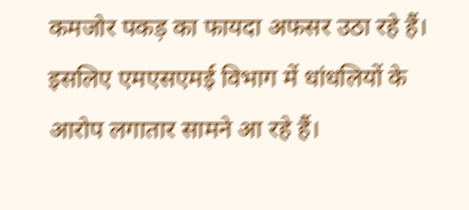कमजोर पकड़ का फायदा अफसर उठा रहे हैं। इसलिए एमएसएमई विभाग में धांधलियों के आरोप लगातार सामने आ रहे हैं।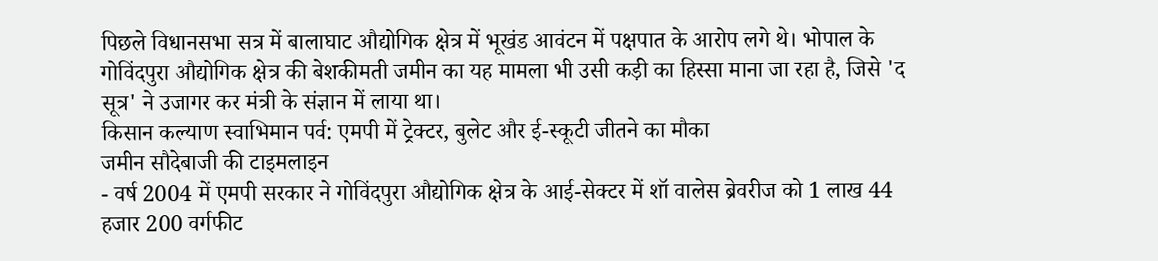पिछले विधानसभा सत्र में बालाघाट औद्योगिक क्षेत्र में भूखंड आवंटन में पक्षपात के आरोप लगे थे। भोपाल के गोविंदपुरा औद्योगिक क्षेत्र की बेशकीमती जमीन का यह मामला भी उसी कड़ी का हिस्सा माना जा रहा है, जिसे 'द सूत्र' ने उजागर कर मंत्री के संज्ञान में लाया था।
किसान कल्याण स्वाभिमान पर्व: एमपी में ट्रेक्टर, बुलेट और ई-स्कूटी जीतने का मौका
जमीन सौदेबाजी की टाइमलाइन
- वर्ष 2004 में एमपी सरकार ने गोविंदपुरा औद्योगिक क्षेत्र के आई-सेक्टर में शॉ वालेस ब्रेवरीज को 1 लाख 44 हजार 200 वर्गफीट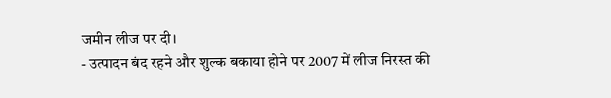जमीन लीज पर दी।
- उत्पादन बंद रहने और शुल्क बकाया होने पर 2007 में लीज निरस्त की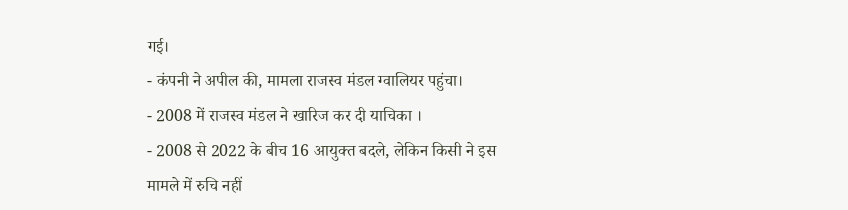गई।
- कंपनी ने अपील की, मामला राजस्व मंडल ग्वालियर पहुंचा।
- 2008 में राजस्व मंडल ने खारिज कर दी याचिका ।
- 2008 से 2022 के बीच 16 आयुक्त बदले, लेकिन किसी ने इस मामले में रुचि नहीं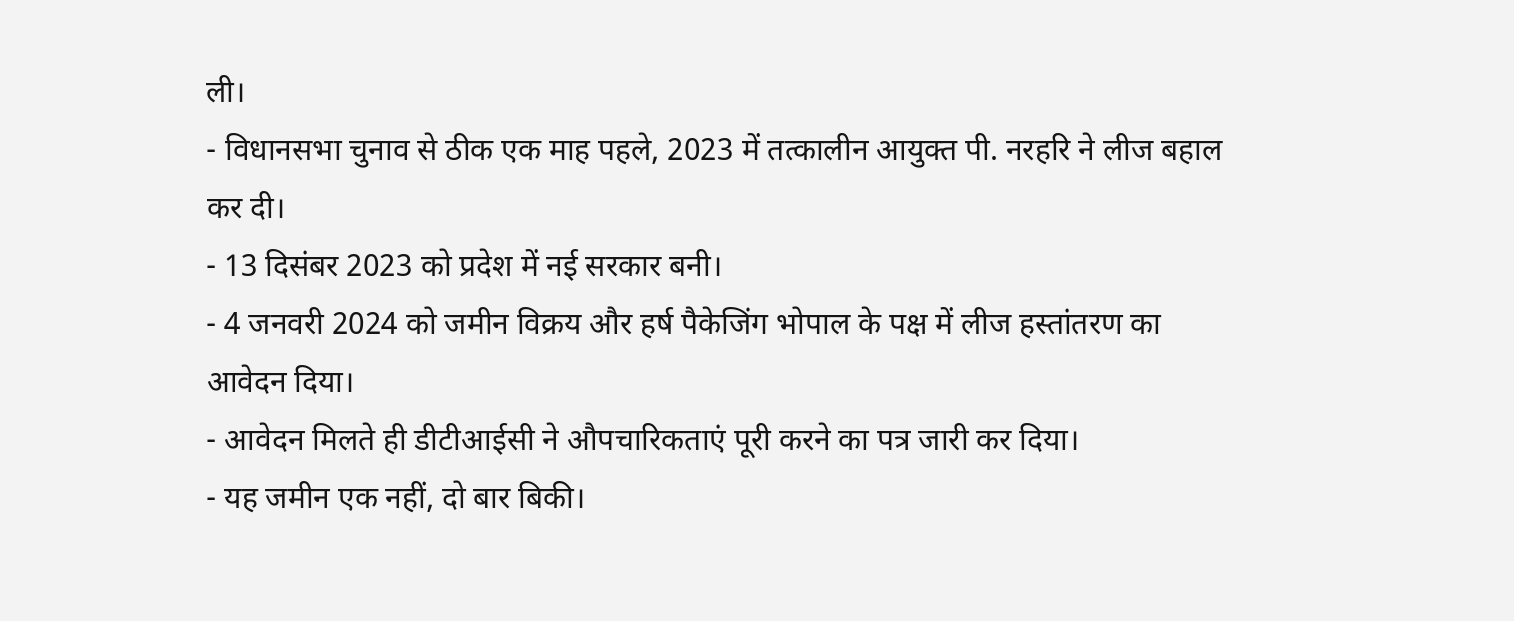ली।
- विधानसभा चुनाव से ठीक एक माह पहले, 2023 में तत्कालीन आयुक्त पी. नरहरि ने लीज बहाल कर दी।
- 13 दिसंबर 2023 को प्रदेश में नई सरकार बनी।
- 4 जनवरी 2024 को जमीन विक्रय और हर्ष पैकेजिंग भोपाल के पक्ष में लीज हस्तांतरण का आवेदन दिया।
- आवेदन मिलते ही डीटीआईसी ने औपचारिकताएं पूरी करने का पत्र जारी कर दिया।
- यह जमीन एक नहीं, दो बार बिकी।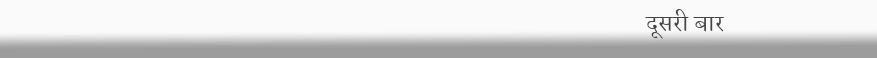दूसरी बार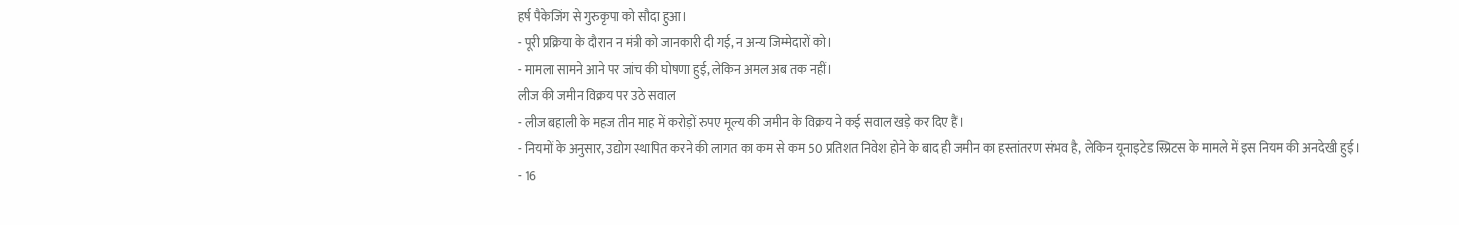हर्ष पैकेजिंग से गुरुकृपा को सौदा हुआ।
- पूरी प्रक्रिया के दौरान न मंत्री को जानकारी दी गई, न अन्य जिम्मेदारों को।
- मामला सामने आने पर जांच की घोषणा हुई, लेकिन अमल अब तक नहीं।
लीज की जमीन विक्रय पर उठे सवाल
- लीज बहाली के महज तीन माह में करोड़ों रुपए मूल्य की जमीन के विक्रय ने कई सवाल खड़े कर दिए हैं।
- नियमों के अनुसार, उद्योग स्थापित करने की लागत का कम से कम 50 प्रतिशत निवेश होने के बाद ही जमीन का हस्तांतरण संभव है, लेकिन यूनाइटेड स्प्रिटस के मामले में इस नियम की अनदेखी हुई।
- 16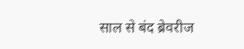साल से बंद ब्रेवरीज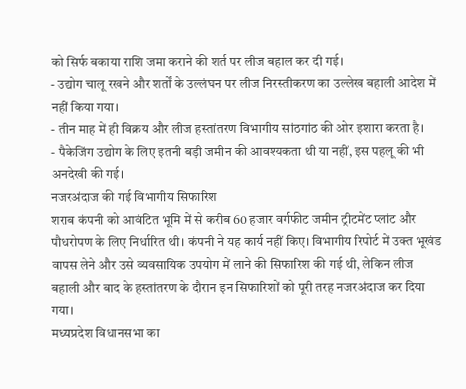को सिर्फ बकाया राशि जमा कराने की शर्त पर लीज बहाल कर दी गई।
- उद्योग चालू रखने और शर्तों के उल्लंघन पर लीज निरस्तीकरण का उल्लेख बहाली आदेश में नहीं किया गया।
- तीन माह में ही विक्रय और लीज हस्तांतरण विभागीय सांठगांठ की ओर इशारा करता है।
- पैकेजिंग उद्योग के लिए इतनी बड़ी जमीन की आवश्यकता थी या नहीं, इस पहलू की भी अनदेखी की गई।
नजरअंदाज की गई विभागीय सिफारिश
शराब कंपनी को आवंटित भूमि में से करीब 60 हजार वर्गफीट जमीन ट्रीटमेंट प्लांट और पौधरोपण के लिए निर्धारित थी। कंपनी ने यह कार्य नहीं किए। विभागीय रिपोर्ट में उक्त भूखंड वापस लेने और उसे व्यवसायिक उपयोग में लाने की सिफारिश की गई थी, लेकिन लीज बहाली और बाद के हस्तांतरण के दौरान इन सिफारिशों को पूरी तरह नजरअंदाज कर दिया गया।
मध्यप्रदेश विधानसभा का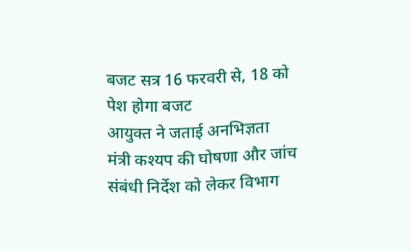बजट सत्र 16 फरवरी से, 18 को पेश होगा बजट
आयुक्त ने जताई अनभिज्ञता
मंत्री कश्यप की घोषणा और जांच संबंधी निर्देश को लेकर विभाग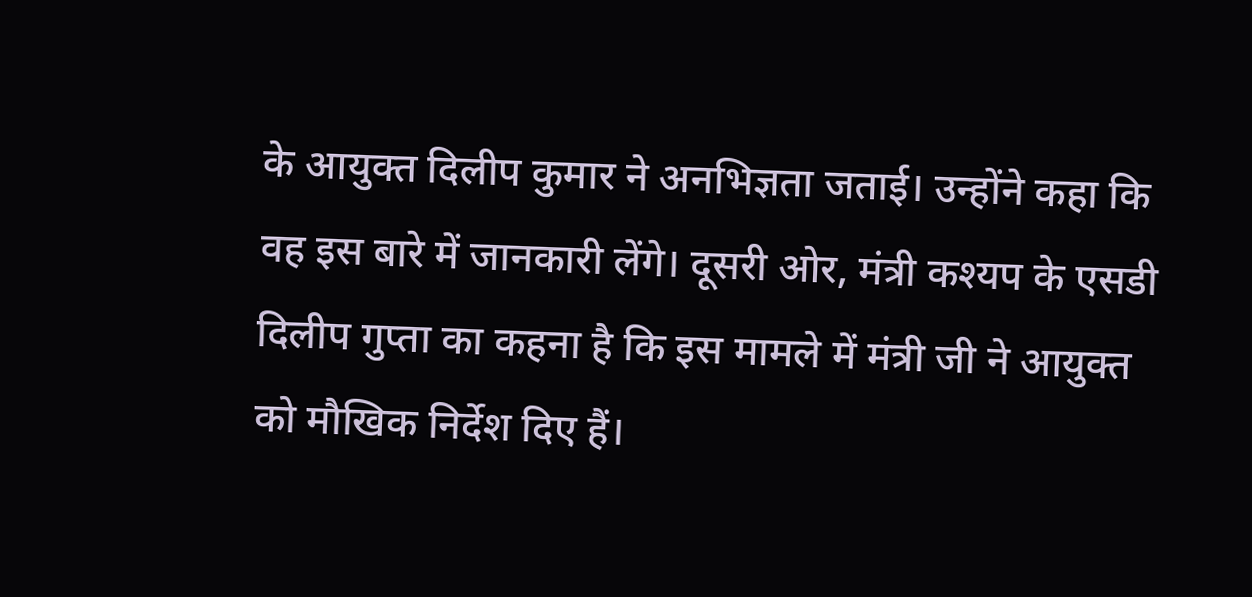के आयुक्त दिलीप कुमार ने अनभिज्ञता जताई। उन्होंने कहा कि वह इस बारे में जानकारी लेंगे। दूसरी ओर, मंत्री कश्यप के एसडी दिलीप गुप्ता का कहना है कि इस मामले में मंत्री जी ने आयुक्त को मौखिक निर्देश दिए हैं।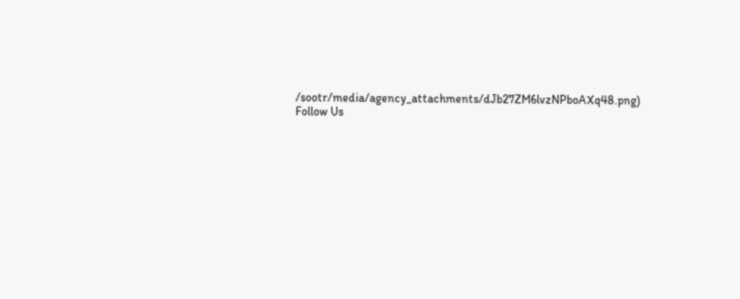/sootr/media/agency_attachments/dJb27ZM6lvzNPboAXq48.png)
Follow Us